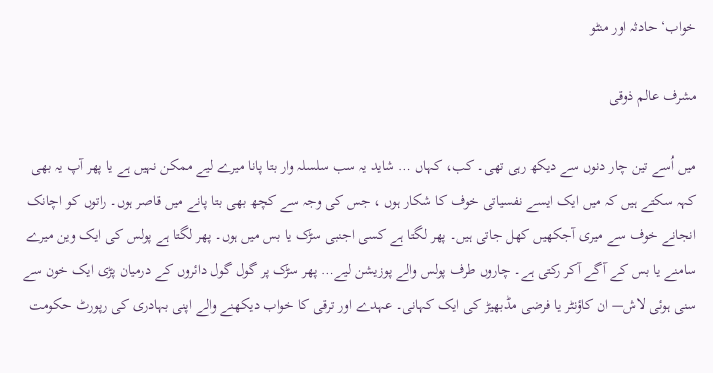خواب‘ حادثہ اور منٹو

مشرف عالم ذوقی

میں اُسے تین چار دنوں سے دیکھ رہی تھی۔ کب، کہاں … شاید یہ سب سلسلہ وار بتا پانا میرے لیے ممکن نہیں ہے یا پھر آپ یہ بھی کہہ سکتے ہیں کہ میں ایک ایسے نفسیاتی خوف کا شکار ہوں ، جس کی وجہ سے کچھ بھی بتا پانے میں قاصر ہوں۔ راتوں کو اچانک انجانے خوف سے میری آجکھیں کھل جاتی ہیں۔ پھر لگتا ہے کسی اجنبی سڑک یا بس میں ہوں۔ پھر لگتا ہے پولس کی ایک وین میرے سامنے یا بس کے آگے آکر رکتی ہے۔ چاروں طرف پولس والے پوزیشن لیے… پھر سڑک پر گول گول دائروں کے درمیان پڑی ایک خون سے سنی ہوئی لاش— ان کاؤنٹر یا فرضی مڈبھیڑ کی ایک کہانی۔ عہدے اور ترقی کا خواب دیکھنے والے اپنی بہادری کی رپورٹ حکومت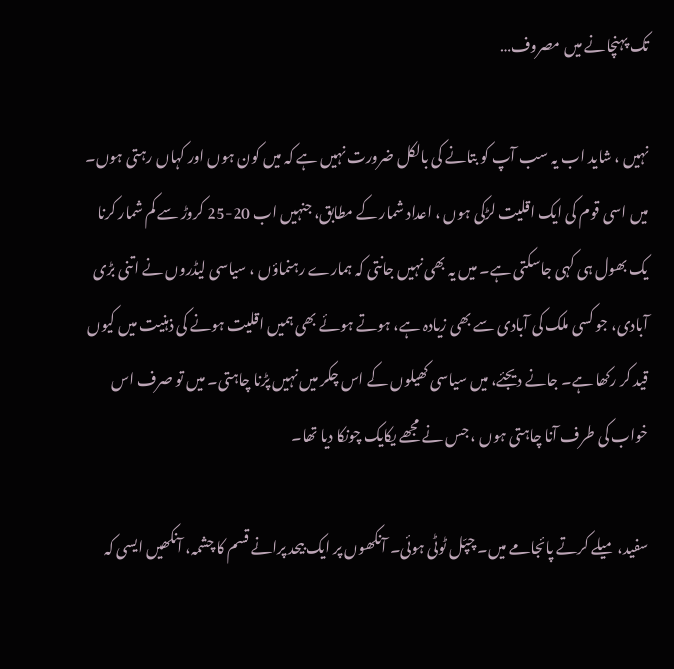تک پہنچانے میں مصروف…

نہیں ، شاید اب یہ سب آپ کو بتانے کی بالکل ضرورت نہیں ہے کہ میں کون ہوں اور کہاں رہتی ہوں۔ میں اسی قوم کی ایک اقلیت لڑکی ہوں ، اعداد شمار کے مطابق، جنہیں اب 20-25 کروڑ سے کم شمار کرنا یک بھول ہی کہی جاسکتی ہے۔ میں یہ بھی نہیں جانتی کہ ہمارے رہنماؤں ، سیاسی لیڈروں نے اتنی بڑی آبادی، جو کسی ملک کی آبادی سے بھی زیادہ ہے، ہوتے ہوئے بھی ہمیں اقلیت ہونے کی ذہنیت میں کیوں قید کر رکھا ہے۔ جانے دیجئے، میں سیاسی کھیلوں کے اس چکر میں نہیں پڑنا چاہتی۔ میں تو صرف اس خواب کی طرف آنا چاہتی ہوں ، جس نے مجھے یکایک چونکا دیا تھا۔

سفید، میلے کرتے پائجامے میں۔ چپّل ٹوٹی ہوئی۔ آنکھوں پر ایک بیحد پرانے قسم کا چشمہ، آنکھیں ایسی کہ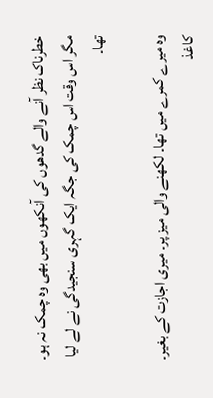خطرناک نظر آنے والے گدھوں کی آنکھوں میں بھی وہ چمک نہ ہو۔ مگر اس وقت اس چمک کی جگہ ایک گہری سنجیدگی نے لے لیا تھا۔

وہ میرے کمرے میں تھا۔ لکھنے والی میز پر۔ میری اجازت کے بغیر۔ کاغذ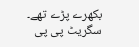بکھرے پڑے تھے۔ سگریٹ پی پی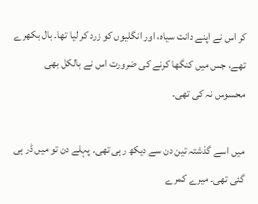کر اس نے اپنے دانت سیاہ، اور انگلیوں کو زرد کر لیا تھا۔ بال بکھرے تھے، جس میں کنگھا کرنے کی ضرورت اس نے بالکل بھی محسوس نہ کی تھی۔

میں اسے گذشتہ تین دن سے دیکھ رہی تھی۔ پہلے دن تو میں ڈر ہی گئی تھی۔ میرے کمرے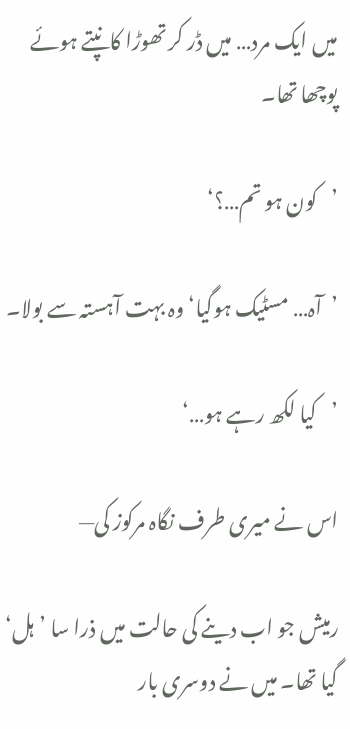میں ایک مرد… میں ڈر کر تھوڑا کانپتے ہوئے پوچھا تھا۔

’کون ہو تم…؟‘

’آہ… مسٹیک ہوگیا‘ وہ بہت آہستہ سے بولا۔

’کیا لکھ رہے ہو…‘

اس نے میری طرف نگاہ مرکوز کی—

رمیش جو اب دینے کی حالت میں ذرا سا ’ہل‘ گیا تھا۔ میں نے دوسری بار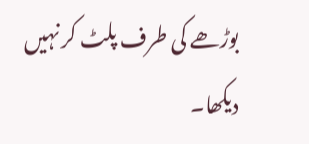بوڑھے کی طرف پلٹ کر نہیں دیکھا۔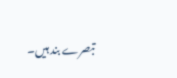تبصرے بند ہیں۔